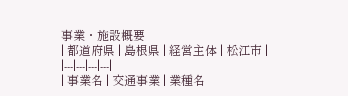事業・施設概要
| 都道府県 | 島根県 | 経営主体 | 松江市 |
|---|---|---|---|
| 事業名 | 交通事業 | 業種名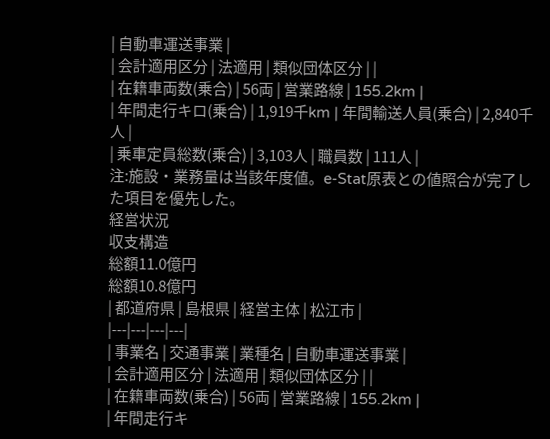| 自動車運送事業 |
| 会計適用区分 | 法適用 | 類似団体区分 | |
| 在籍車両数(乗合) | 56両 | 営業路線 | 155.2km |
| 年間走行キロ(乗合) | 1,919千km | 年間輸送人員(乗合) | 2,840千人 |
| 乗車定員総数(乗合) | 3,103人 | 職員数 | 111人 |
注:施設・業務量は当該年度値。e-Stat原表との値照合が完了した項目を優先した。
経営状況
収支構造
総額11.0億円
総額10.8億円
| 都道府県 | 島根県 | 経営主体 | 松江市 |
|---|---|---|---|
| 事業名 | 交通事業 | 業種名 | 自動車運送事業 |
| 会計適用区分 | 法適用 | 類似団体区分 | |
| 在籍車両数(乗合) | 56両 | 営業路線 | 155.2km |
| 年間走行キ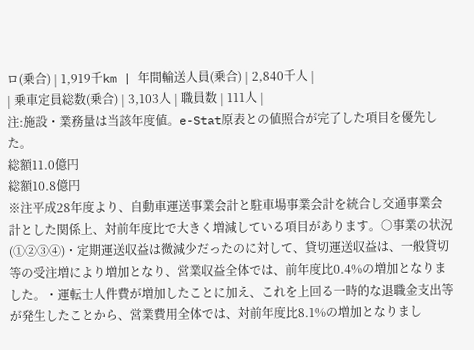ロ(乗合) | 1,919千km | 年間輸送人員(乗合) | 2,840千人 |
| 乗車定員総数(乗合) | 3,103人 | 職員数 | 111人 |
注:施設・業務量は当該年度値。e-Stat原表との値照合が完了した項目を優先した。
総額11.0億円
総額10.8億円
※注平成28年度より、自動車運送事業会計と駐車場事業会計を統合し交通事業会計とした関係上、対前年度比で大きく増減している項目があります。○事業の状況(①②③④)・定期運送収益は微減少だったのに対して、貸切運送収益は、一般貸切等の受注増により増加となり、営業収益全体では、前年度比0.4%の増加となりました。・運転士人件費が増加したことに加え、これを上回る一時的な退職金支出等が発生したことから、営業費用全体では、対前年度比8.1%の増加となりまし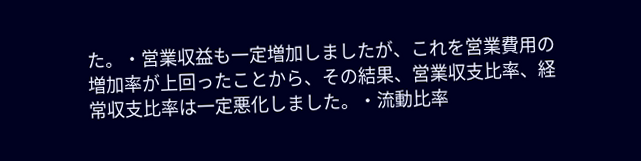た。・営業収益も一定増加しましたが、これを営業費用の増加率が上回ったことから、その結果、営業収支比率、経常収支比率は一定悪化しました。・流動比率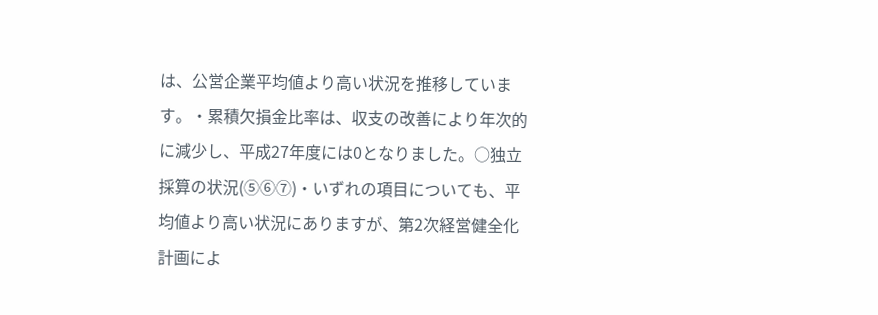は、公営企業平均値より高い状況を推移しています。・累積欠損金比率は、収支の改善により年次的に減少し、平成27年度には0となりました。○独立採算の状況(⑤⑥⑦)・いずれの項目についても、平均値より高い状況にありますが、第2次経営健全化計画によ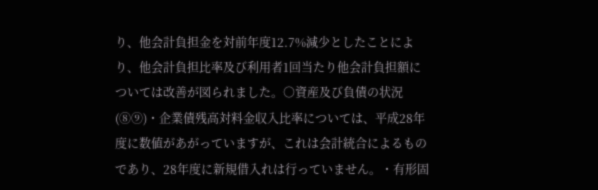り、他会計負担金を対前年度12.7%減少としたことにより、他会計負担比率及び利用者1回当たり他会計負担額については改善が図られました。○資産及び負債の状況(⑧⑨)・企業債残高対料金収入比率については、平成28年度に数値があがっていますが、これは会計統合によるものであり、28年度に新規借入れは行っていません。・有形固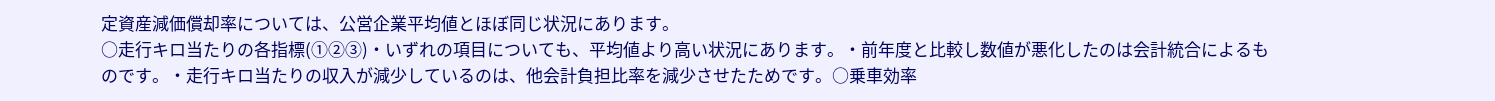定資産減価償却率については、公営企業平均値とほぼ同じ状況にあります。
○走行キロ当たりの各指標(①②③)・いずれの項目についても、平均値より高い状況にあります。・前年度と比較し数値が悪化したのは会計統合によるものです。・走行キロ当たりの収入が減少しているのは、他会計負担比率を減少させたためです。○乗車効率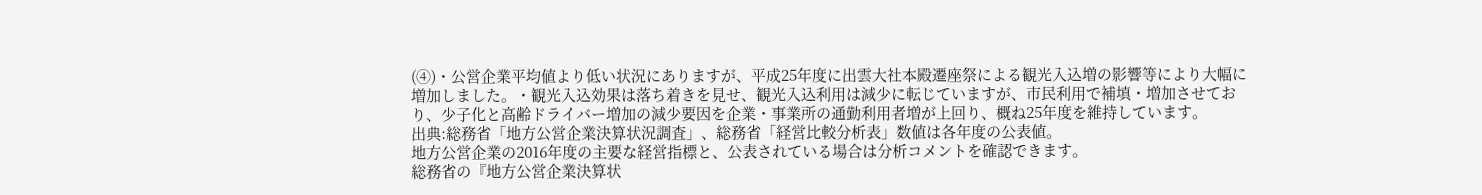(④)・公営企業平均値より低い状況にありますが、平成25年度に出雲大社本殿遷座祭による観光入込増の影響等により大幅に増加しました。・観光入込効果は落ち着きを見せ、観光入込利用は減少に転じていますが、市民利用で補填・増加させており、少子化と高齢ドライバー増加の減少要因を企業・事業所の通勤利用者増が上回り、概ね25年度を維持しています。
出典:総務省「地方公営企業決算状況調査」、総務省「経営比較分析表」数値は各年度の公表値。
地方公営企業の2016年度の主要な経営指標と、公表されている場合は分析コメントを確認できます。
総務省の『地方公営企業決算状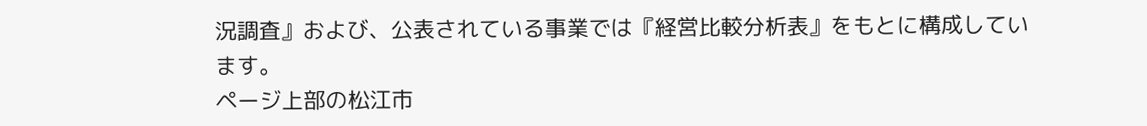況調査』および、公表されている事業では『経営比較分析表』をもとに構成しています。
ページ上部の松江市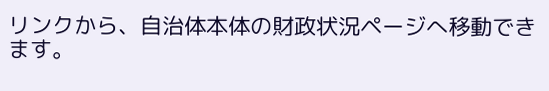リンクから、自治体本体の財政状況ページへ移動できます。